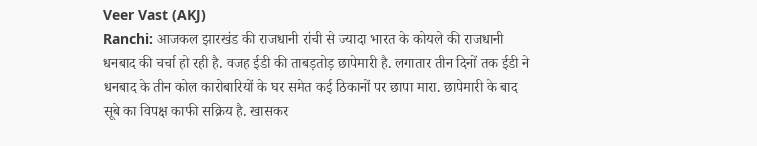Veer Vast (AKJ)
Ranchi: आजकल झारखंड की राजधानी रांची से ज्यादा भारत के कोयले की राजधानी धनबाद की चर्चा हो रही है. वजह ईडी की ताबड़तोड़ छापेमारी है. लगातार तीन दिनों तक ईडी ने धनबाद के तीन कोल कारोबारियों के घर समेत कई ठिकानों पर छापा मारा. छापेमारी के बाद सूबे का विपक्ष काफी सक्रिय है. खासकर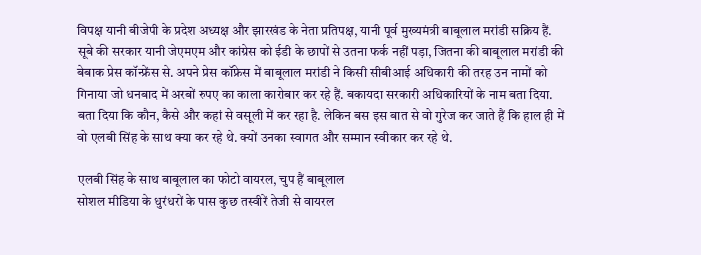विपक्ष यानी बीजेपी के प्रदेश अध्यक्ष और झारखंड के नेता प्रतिपक्ष, यानी पूर्व मुख्यमंत्री बाबूलाल मरांडी सक्रिय हैं. सूबे की सरकार यानी जेएमएम और कांग्रेस को ईडी के छापों से उतना फर्क नहीं पड़ा, जितना की बाबूलाल मरांडी की बेबाक प्रेस कॉन्फ्रेंस से. अपने प्रेस कॉफ्रेस में बाबूलाल मरांडी ने किसी सीबीआई अधिकारी की तरह उन नामों को गिनाया जो धनबाद में अरबों रुपए का काला कारोबार कर रहे हैं. बकायदा सरकारी अधिकारियों के नाम बता दिया. बता दिया कि कौन, कैसे और कहां से वसूली में कर रहा है. लेकिन बस इस बात से वो गुरेज कर जाते हैं कि हाल ही में वो एलबी सिंह के साथ क्या कर रहे थे. क्यों उनका स्वागत और सम्मान स्वीकार कर रहे थे.

एलबी सिंह के साथ बाबूलाल का फोटो वायरल, चुप हैं बाबूलाल
सोशल मीडिया के धुरंधरों के पास कुछ तस्वीरें तेजी से वायरल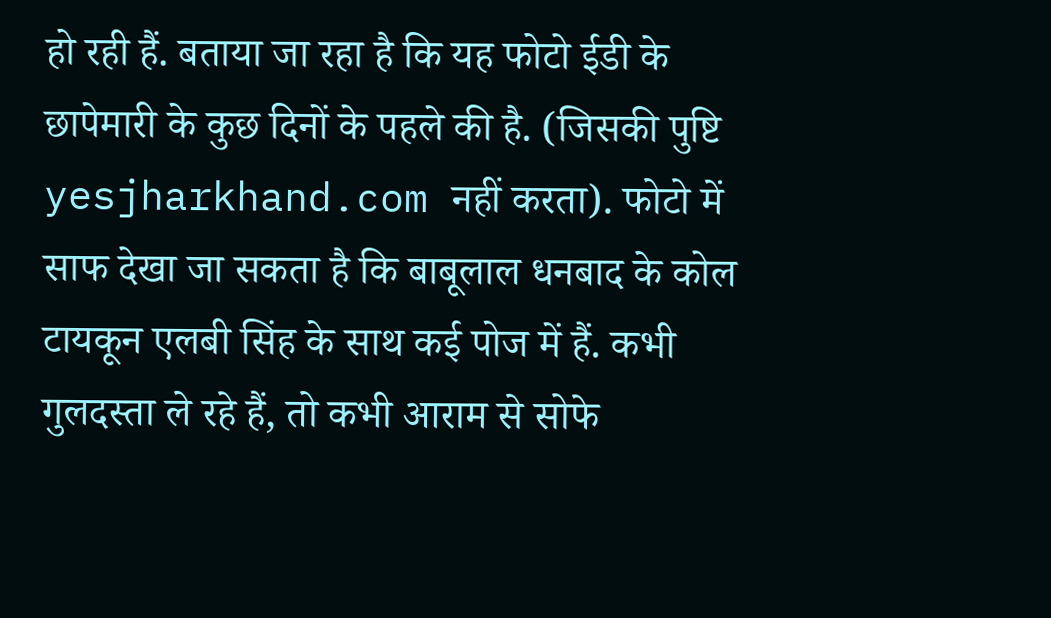हो रही हैं. बताया जा रहा है कि यह फोटो ईडी के छापेमारी के कुछ दिनों के पहले की है. (जिसकी पुष्टि yesjharkhand.com नहीं करता). फोटो में साफ देखा जा सकता है कि बाबूलाल धनबाद के कोल टायकून एलबी सिंह के साथ कई पोज में हैं. कभी गुलदस्ता ले रहे हैं, तो कभी आराम से सोफे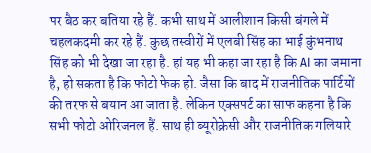पर बैठ कर बतिया रहे हैं. कभी साथ में आलीशान किसी बंगले में चहलकदमी कर रहे हैं. कुछ तस्वीरों में एलबी सिंह का भाई कुंभनाथ सिंह को भी देखा जा रहा है. हां यह भी कहा जा रहा है कि AI का जमाना है, हो सकता है कि फोटो फेक हो. जैसा कि बाद में राजनीतिक पार्टियों की तरफ से बयान आ जाता है. लेकिन एक्सपर्ट का साफ कहना है कि सभी फोटो ओरिजनल हैं. साथ ही ब्यूरोक्रेसी और राजनीतिक गलियारे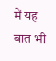में यह बात भी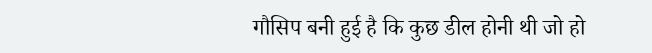गौसिप बनी हुई है कि कुछ डील होनी थी जो हो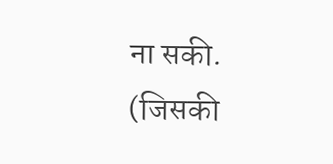ना सकी. (जिसकी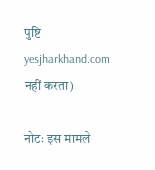पुष्टि yesjharkhand.com नहीं करता)

नोटः इस मामले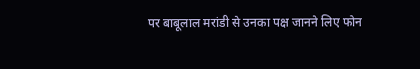पर बाबूलाल मरांडी से उनका पक्ष जानने लिए फोन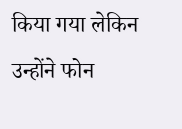किया गया लेकिन उन्होंने फोन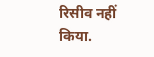रिसीव नहीं किया.